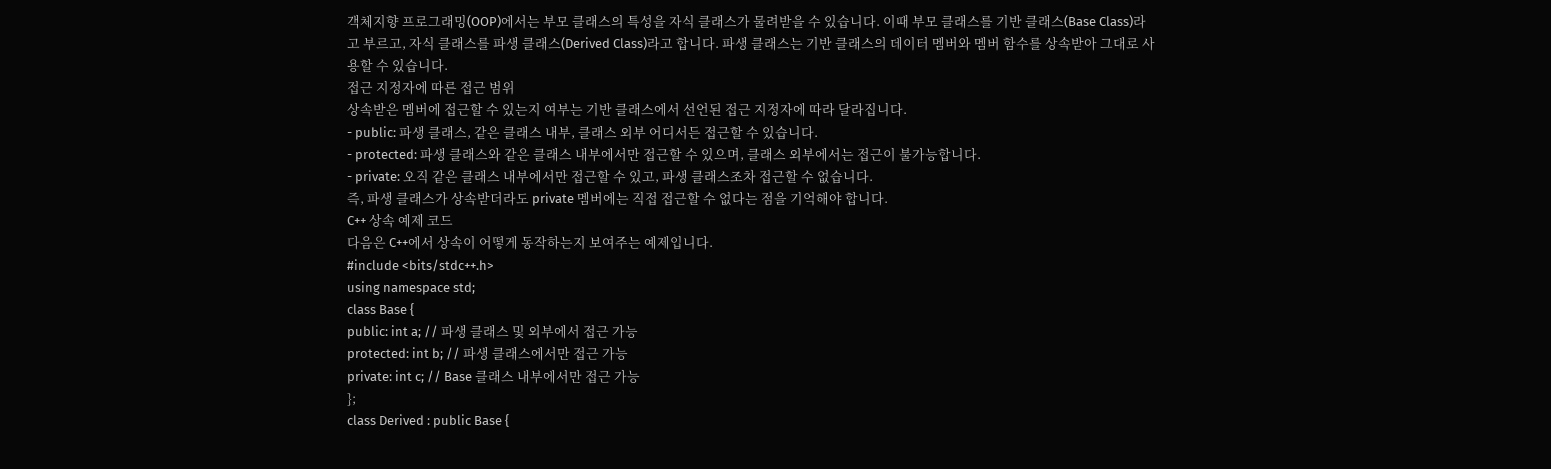객체지향 프로그래밍(OOP)에서는 부모 클래스의 특성을 자식 클래스가 물려받을 수 있습니다. 이때 부모 클래스를 기반 클래스(Base Class)라고 부르고, 자식 클래스를 파생 클래스(Derived Class)라고 합니다. 파생 클래스는 기반 클래스의 데이터 멤버와 멤버 함수를 상속받아 그대로 사용할 수 있습니다.
접근 지정자에 따른 접근 범위
상속받은 멤버에 접근할 수 있는지 여부는 기반 클래스에서 선언된 접근 지정자에 따라 달라집니다.
- public: 파생 클래스, 같은 클래스 내부, 클래스 외부 어디서든 접근할 수 있습니다.
- protected: 파생 클래스와 같은 클래스 내부에서만 접근할 수 있으며, 클래스 외부에서는 접근이 불가능합니다.
- private: 오직 같은 클래스 내부에서만 접근할 수 있고, 파생 클래스조차 접근할 수 없습니다.
즉, 파생 클래스가 상속받더라도 private 멤버에는 직접 접근할 수 없다는 점을 기억해야 합니다.
C++ 상속 예제 코드
다음은 C++에서 상속이 어떻게 동작하는지 보여주는 예제입니다.
#include <bits/stdc++.h>
using namespace std;
class Base {
public: int a; // 파생 클래스 및 외부에서 접근 가능
protected: int b; // 파생 클래스에서만 접근 가능
private: int c; // Base 클래스 내부에서만 접근 가능
};
class Derived : public Base {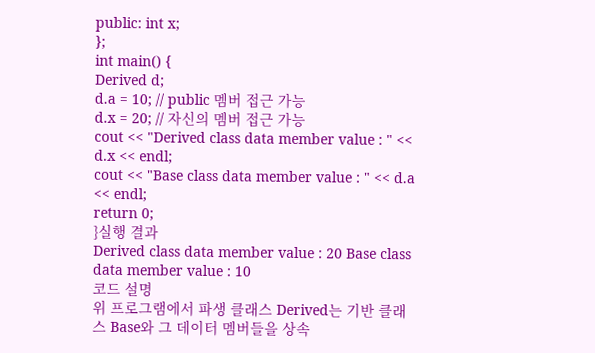public: int x;
};
int main() {
Derived d;
d.a = 10; // public 멤버 접근 가능
d.x = 20; // 자신의 멤버 접근 가능
cout << "Derived class data member value : " << d.x << endl;
cout << "Base class data member value : " << d.a << endl;
return 0;
}실행 결과
Derived class data member value : 20 Base class data member value : 10
코드 설명
위 프로그램에서 파생 클래스 Derived는 기반 클래스 Base와 그 데이터 멤버들을 상속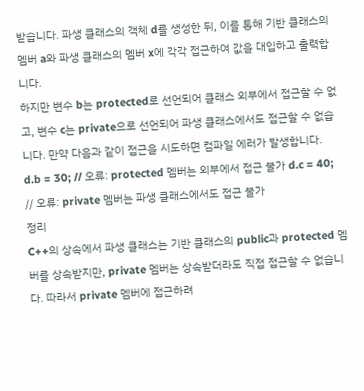받습니다. 파생 클래스의 객체 d를 생성한 뒤, 이를 통해 기반 클래스의 멤버 a와 파생 클래스의 멤버 x에 각각 접근하여 값을 대입하고 출력합니다.
하지만 변수 b는 protected로 선언되어 클래스 외부에서 접근할 수 없고, 변수 c는 private으로 선언되어 파생 클래스에서도 접근할 수 없습니다. 만약 다음과 같이 접근을 시도하면 컴파일 에러가 발생합니다.
d.b = 30; // 오류: protected 멤버는 외부에서 접근 불가 d.c = 40; // 오류: private 멤버는 파생 클래스에서도 접근 불가
정리
C++의 상속에서 파생 클래스는 기반 클래스의 public과 protected 멤버를 상속받지만, private 멤버는 상속받더라도 직접 접근할 수 없습니다. 따라서 private 멤버에 접근하려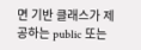면 기반 클래스가 제공하는 public 또는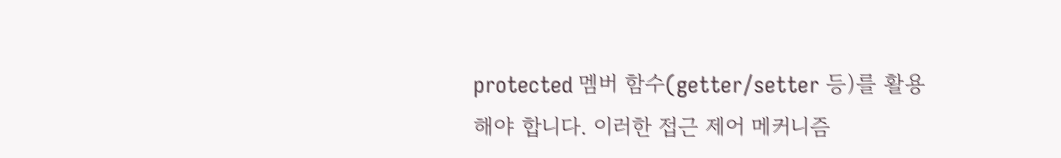protected 멤버 함수(getter/setter 등)를 활용해야 합니다. 이러한 접근 제어 메커니즘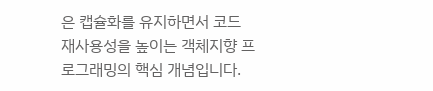은 캡슐화를 유지하면서 코드 재사용성을 높이는 객체지향 프로그래밍의 핵심 개념입니다.